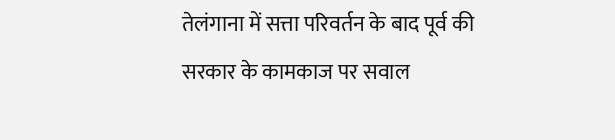तेलंगाना में सत्ता परिवर्तन के बाद पूर्व की सरकार के कामकाज पर सवाल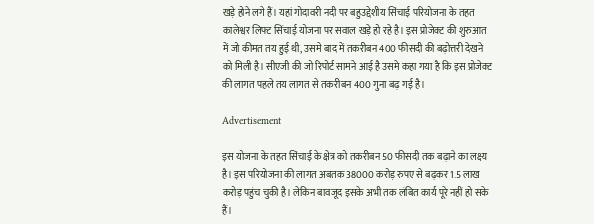खड़े होने लगे हैं। यहां गोदावरी नदी पर बहुउद्देशीय सिंचाई परियोजना के तहत कालेश्वर लिफ्ट सिंचाई योजना पर सवाल खड़े हो रहे है। इस प्रोजेक्ट की शुरुआत में जो कीमत तय हुई थी, उसमे बाद में तकरीबन 400 फीसदी की बढ़ोत्तरी देखने को मिली है। सीएजी की जो रिपोर्ट सामने आई है उसमे कहा गया है कि इस प्रोजेक्ट की लागत पहले तय लागत से तकरीबन 400 गुना बढ़ गई है।

Advertisement

इस योजना के तहत सिंचाई के क्षेत्र को तकरीबन 50 फीसदी तक बढ़ाने का लक्ष्य है। इस परियोजना की लागत अबतक 38000 करोड़ रुपए से बढ़कर 1.5 लाख करोड़ पहुंच चुकी है। लेकिन बावजूद इसके अभी तक लंबित कार्य पूरे नहीं हो सके हैं।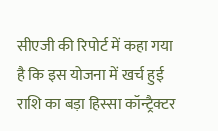सीएजी की रिपोर्ट में कहा गया है कि इस योजना में खर्च हुई राशि का बड़ा हिस्सा कॉन्ट्रैक्टर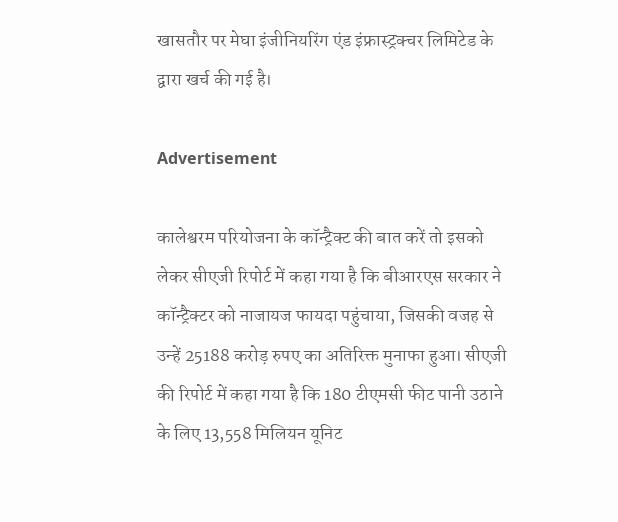खासतौर पर मेघा इंजीनियरिंग एंड इंफ्रास्ट्रक्चर लिमिटेड के द्वारा खर्च की गई है।

Advertisement

कालेश्वरम परियोजना के कॉन्ट्रैक्ट की बात करें तो इसको लेकर सीएजी रिपोर्ट में कहा गया है कि बीआरएस सरकार ने कॉन्ट्रैक्टर को नाजायज फायदा पहुंचाया, जिसकी वजह से उन्हें 25188 करोड़ रुपए का अतिरिक्त मुनाफा हुआ। सीएजी की रिपोर्ट में कहा गया है कि 180 टीएमसी फीट पानी उठाने के लिए 13,558 मिलियन यूनिट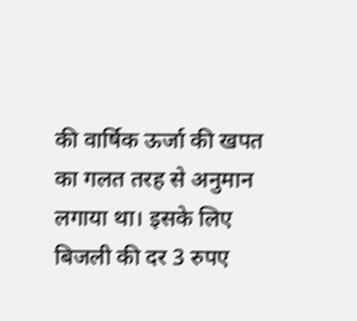की वार्षिक ऊर्जा की खपत का गलत तरह से अनुमान लगाया था। इसके लिए बिजली की दर 3 रुपए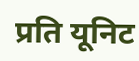प्रति यूनिट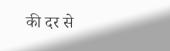की दर से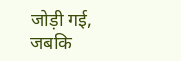जोड़ी गई, जबकि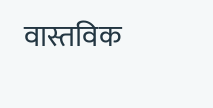वास्तविक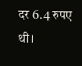दर 6.4 रुपए थी।